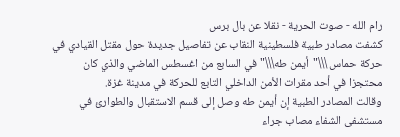رام الله - صوت الحرية - نقلا عن بال برس
كشفت مصادر طبية فلسطينية النقاب عن تفاصيل جديدة حول مقتل القيادي في حركة حماس \\\"أيمن طه\\\" في السابع من اغسطس الماضي والذي كان محتجزا في أحد مقرات الأمن الداخلي التابع للحركة في مدينة غزة.
وقالت المصادر الطبية إن أيمن طه وصل إلى قسم الاستقبال والطوارئ في مستشفى الشفاء مصاب جراء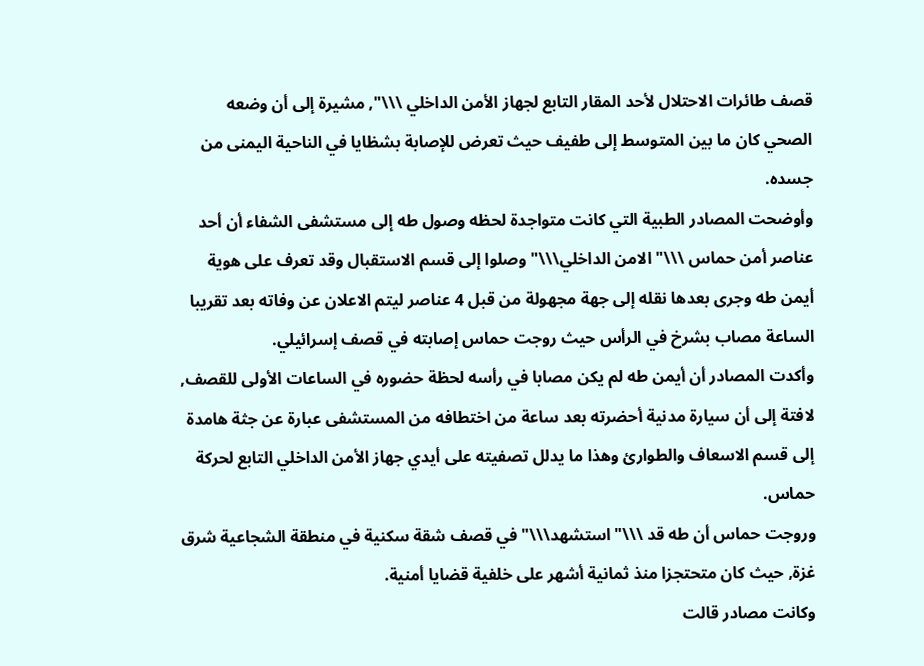قصف طائرات الاحتلال لأحد المقار التابع لجهاز الأمن الداخلي \\\", مشيرة إلى أن وضعه الصحي كان ما بين المتوسط إلى طفيف حيث تعرض للإصابة بشظايا في الناحية اليمنى من جسده.
وأوضحت المصادر الطبية التي كانت متواجدة لحظه وصول طه إلى مستشفى الشفاء أن أحد عناصر أمن حماس \\\" الامن الداخلي\\\" وصلوا إلى قسم الاستقبال وقد تعرف على هوية أيمن طه وجرى بعدها نقله إلى جهة مجهولة من قبل 4 عناصر ليتم الاعلان عن وفاته بعد تقريبا الساعة مصاب بشرخ في الرأس حيث روجت حماس إصابته في قصف إسرائيلي.
وأكدت المصادر أن أيمن طه لم يكن مصابا في رأسه لحظة حضوره في الساعات الأولى للقصف, لافتة إلى أن سيارة مدنية أحضرته بعد ساعة من اختطافه من المستشفى عبارة عن جثة هامدة إلى قسم الاسعاف والطوارئ وهذا ما يدلل تصفيته على أيدي جهاز الأمن الداخلي التابع لحركة حماس.
وروجت حماس أن طه قد \\\"استشهد\\\" في قصف شقة سكنية في منطقة الشجاعية شرق غزة, حيث كان متحتجزا منذ ثمانية أشهر على خلفية قضايا أمنية.
وكانت مصادر قالت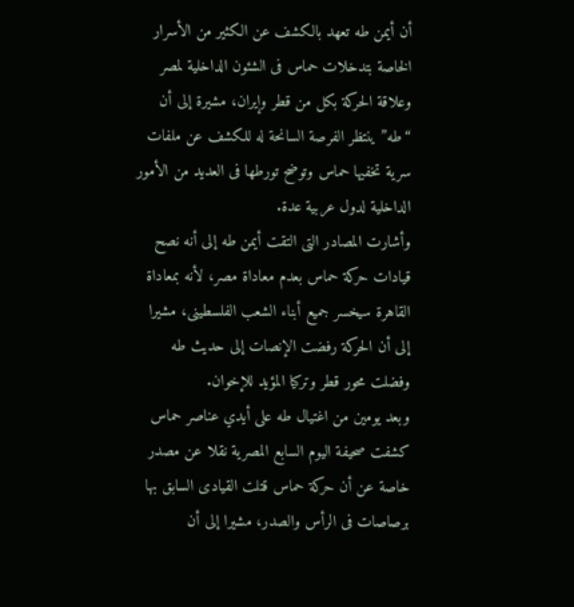أن أيمن طه تعهد بالكشف عن الكثير من الأسرار الخاصة بتدخلات حماس فى الشئون الداخلية لمصر وعلاقة الحركة بكل من قطر وإيران، مشيرة إلى أن “طه” ينتظر الفرصة السانحة له للكشف عن ملفات سرية تخفيها حماس وتوضح تورطها فى العديد من الأمور الداخلية لدول عربية عدة.
وأشارت المصادر التى التقت أيمن طه إلى أنه نصح قيادات حركة حماس بعدم معاداة مصر، لأنه بمعاداة القاهرة سيخسر جميع أبناء الشعب الفلسطينى، مشيرا إلى أن الحركة رفضت الإنصات إلى حديث طه وفضلت محور قطر وتركيا المؤيد للإخوان.
وبعد يومين من اغتيال طه على أيدي عناصر حماس كشفت صحيفة اليوم السابع المصرية نقلا عن مصدر خاصة عن أن حركة حماس قتلت القيادى السابق بها برصاصات فى الرأس والصدر، مشيرا إلى أن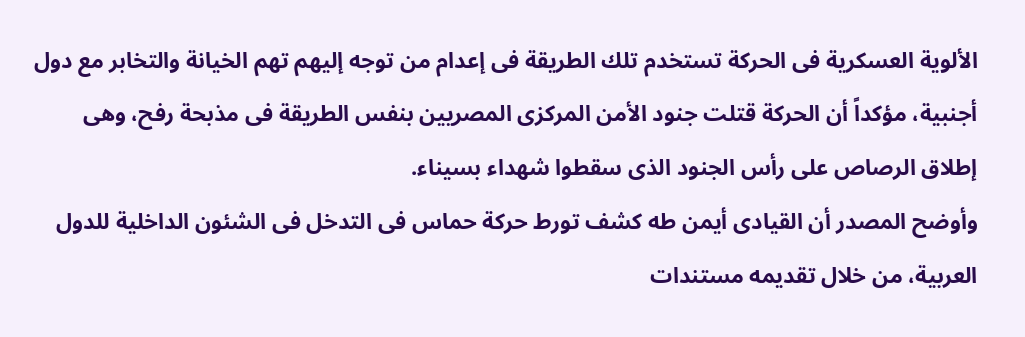الألوية العسكرية فى الحركة تستخدم تلك الطريقة فى إعدام من توجه إليهم تهم الخيانة والتخابر مع دول أجنبية، مؤكداً أن الحركة قتلت جنود الأمن المركزى المصريين بنفس الطريقة فى مذبحة رفح، وهى إطلاق الرصاص على رأس الجنود الذى سقطوا شهداء بسيناء.
وأوضح المصدر أن القيادى أيمن طه كشف تورط حركة حماس فى التدخل فى الشئون الداخلية للدول العربية، من خلال تقديمه مستندات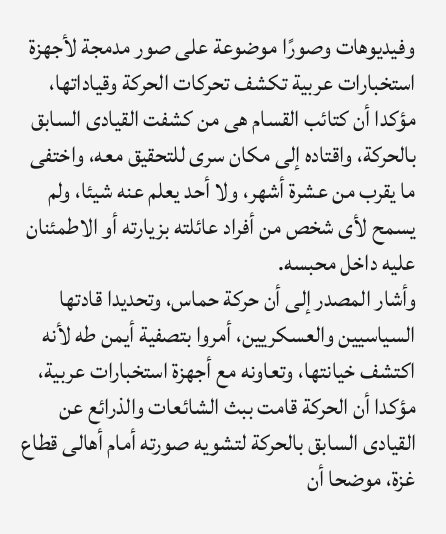وفيديوهات وصورًا موضوعة على صور مدمجة لأجهزة استخبارات عربية تكشف تحركات الحركة وقياداتها، مؤكدا أن كتائب القسام هى من كشفت القيادى السابق بالحركة، واقتاده إلى مكان سرى للتحقيق معه، واختفى ما يقرب من عشرة أشهر، ولا أحد يعلم عنه شيئا، ولم يسمح لأى شخص من أفراد عائلته بزيارته أو الاطمئنان عليه داخل محبسه.
وأشار المصدر إلى أن حركة حماس، وتحديدا قادتها السياسيين والعسكريين، أمروا بتصفية أيمن طه لأنه اكتشف خيانتها، وتعاونه مع أجهزة استخبارات عربية، مؤكدا أن الحركة قامت ببث الشائعات والذرائع عن القيادى السابق بالحركة لتشويه صورته أمام أهالى قطاع غزة، موضحا أن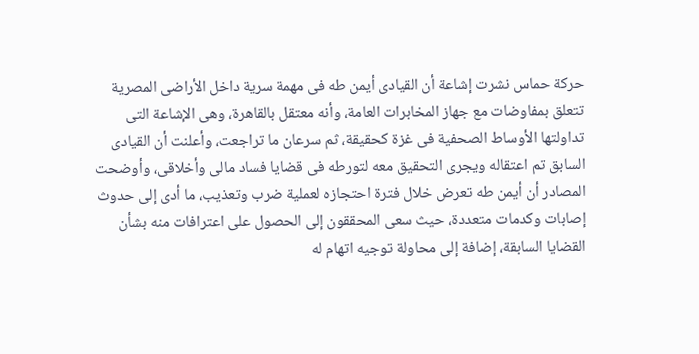حركة حماس نشرت إشاعة أن القيادى أيمن طه فى مهمة سرية داخل الأراضى المصرية تتعلق بمفاوضات مع جهاز المخابرات العامة، وأنه معتقل بالقاهرة، وهى الإشاعة التى تداولتها الأوساط الصحفية فى غزة كحقيقة، ثم سرعان ما تراجعت، وأعلنت أن القيادى السابق تم اعتقاله ويجرى التحقيق معه لتورطه فى قضايا فساد مالى وأخلاقى، وأوضحت المصادر أن أيمن طه تعرض خلال فترة احتجازه لعملية ضرب وتعذيب، ما أدى إلى حدوث إصابات وكدمات متعددة، حيث سعى المحققون إلى الحصول على اعترافات منه بشأن القضايا السابقة، إضافة إلى محاولة توجيه اتهام له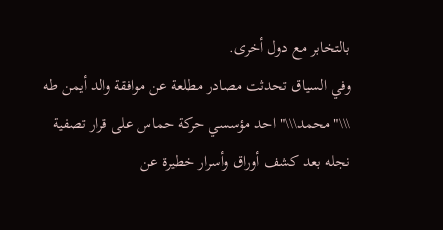بالتخابر مع دول أخرى.
وفي السياق تحدثت مصادر مطلعة عن موافقة والد أيمن طه \\\"محمد\\\" احد مؤسسي حركة حماس على قرار تصفية نجله بعد كشف أوراق وأسرار خطيرة عن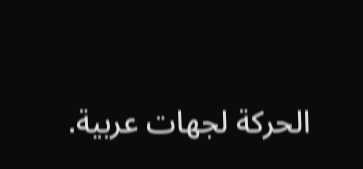الحركة لجهات عربية.